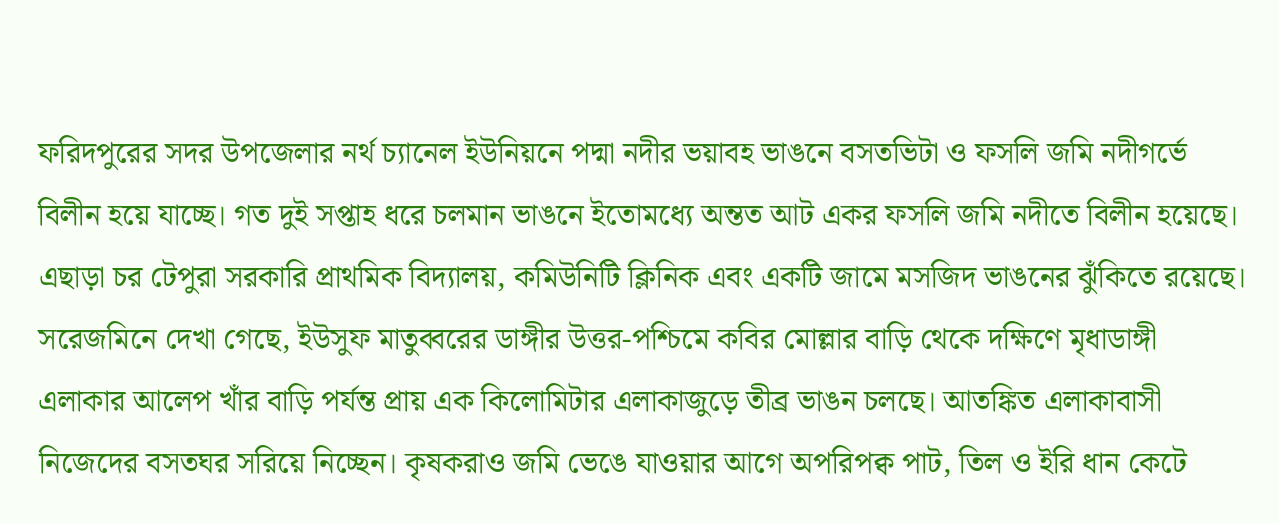ফরিদপুরের সদর উপজেলার নর্থ চ্যানেল ইউনিয়নে পদ্মা নদীর ভয়াবহ ভাঙনে বসতভিটা ও ফসলি জমি নদীগর্ভে বিলীন হয়ে যাচ্ছে। গত দুই সপ্তাহ ধরে চলমান ভাঙনে ইতোমধ্যে অন্তত আট একর ফসলি জমি নদীতে বিলীন হয়েছে। এছাড়া চর টেপুরা সরকারি প্রাথমিক বিদ্যালয়, কমিউনিটি ক্লিনিক এবং একটি জামে মসজিদ ভাঙনের ঝুঁকিতে রয়েছে।
সরেজমিনে দেখা গেছে, ইউসুফ মাতুব্বরের ডাঙ্গীর উত্তর-পশ্চিমে কবির মোল্লার বাড়ি থেকে দক্ষিণে মৃধাডাঙ্গী এলাকার আলেপ খাঁর বাড়ি পর্যন্ত প্রায় এক কিলোমিটার এলাকাজুড়ে তীব্র ভাঙন চলছে। আতঙ্কিত এলাকাবাসী নিজেদের বসতঘর সরিয়ে নিচ্ছেন। কৃষকরাও জমি ভেঙে যাওয়ার আগে অপরিপক্ব পাট, তিল ও ইরি ধান কেটে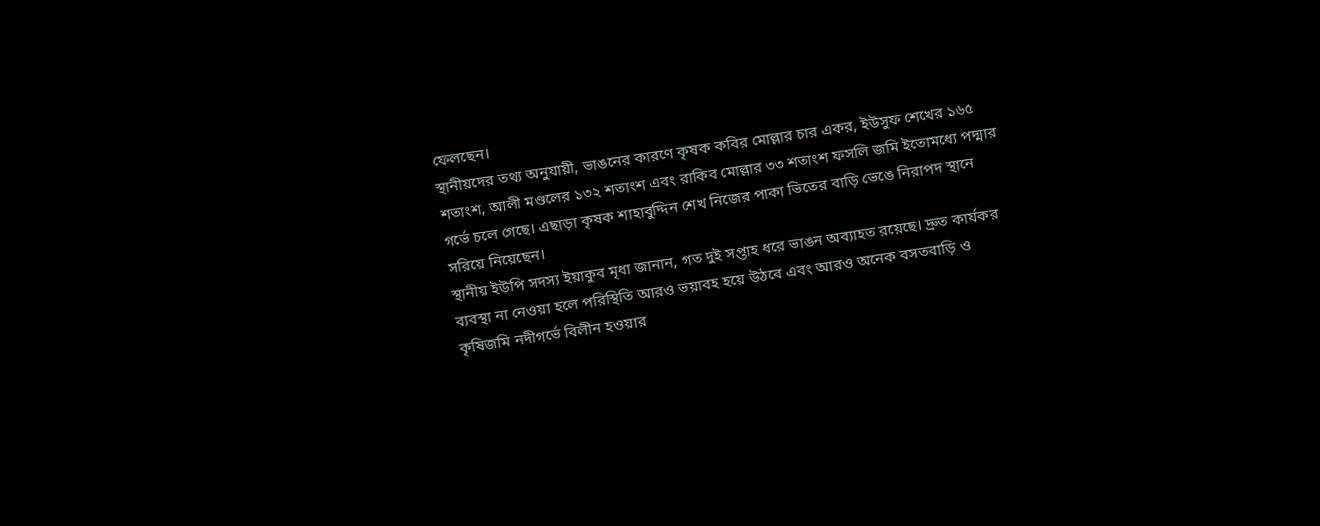ফেলছেন।
স্থানীয়দের তথ্য অনুযায়ী, ভাঙনের কারণে কৃষক কবির মোল্লার চার একর, ইউসুফ শেখের ১৬৫ শতাংশ, আলী মণ্ডলের ১৩২ শতাংশ এবং রাকিব মোল্লার ৩৩ শতাংশ ফসলি জমি ইতোমধ্যে পদ্মার গর্ভে চলে গেছে। এছাড়া কৃষক শাহাবুদ্দিন শেখ নিজের পাকা ভিতের বাড়ি ভেঙে নিরাপদ স্থানে সরিয়ে নিয়েছেন।
স্থানীয় ইউপি সদস্য ইয়াকুব মৃধা জানান, গত দুই সপ্তাহ ধরে ভাঙন অব্যাহত রয়েছে। দ্রুত কার্যকর ব্যবস্থা না নেওয়া হলে পরিস্থিতি আরও ভয়াবহ হয়ে উঠবে এবং আরও অনেক বসতবাড়ি ও কৃষিজমি নদীগর্ভে বিলীন হওয়ার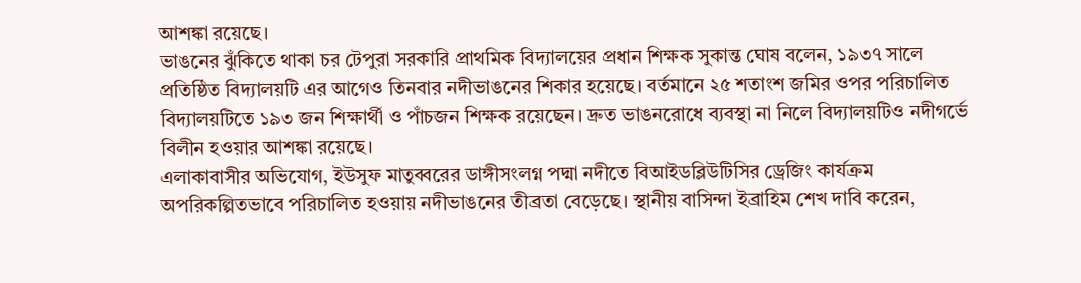আশঙ্কা রয়েছে।
ভাঙনের ঝুঁকিতে থাকা চর টেপুরা সরকারি প্রাথমিক বিদ্যালয়ের প্রধান শিক্ষক সুকান্ত ঘোষ বলেন, ১৯৩৭ সালে প্রতিষ্ঠিত বিদ্যালয়টি এর আগেও তিনবার নদীভাঙনের শিকার হয়েছে। বর্তমানে ২৫ শতাংশ জমির ওপর পরিচালিত বিদ্যালয়টিতে ১৯৩ জন শিক্ষার্থী ও পাঁচজন শিক্ষক রয়েছেন। দ্রুত ভাঙনরোধে ব্যবস্থা না নিলে বিদ্যালয়টিও নদীগর্ভে বিলীন হওয়ার আশঙ্কা রয়েছে।
এলাকাবাসীর অভিযোগ, ইউসুফ মাতুব্বরের ডাঙ্গীসংলগ্ন পদ্মা নদীতে বিআইডব্লিউটিসির ড্রেজিং কার্যক্রম অপরিকল্পিতভাবে পরিচালিত হওয়ায় নদীভাঙনের তীব্রতা বেড়েছে। স্থানীয় বাসিন্দা ইব্রাহিম শেখ দাবি করেন,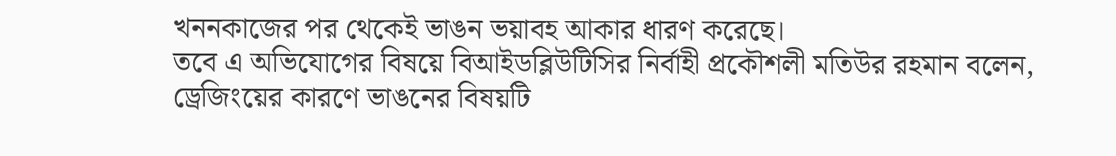খননকাজের পর থেকেই ভাঙন ভয়াবহ আকার ধারণ করেছে।
তবে এ অভিযোগের বিষয়ে বিআইডব্লিউটিসির নির্বাহী প্রকৌশলী মতিউর রহমান বলেন, ড্রেজিংয়ের কারণে ভাঙনের বিষয়টি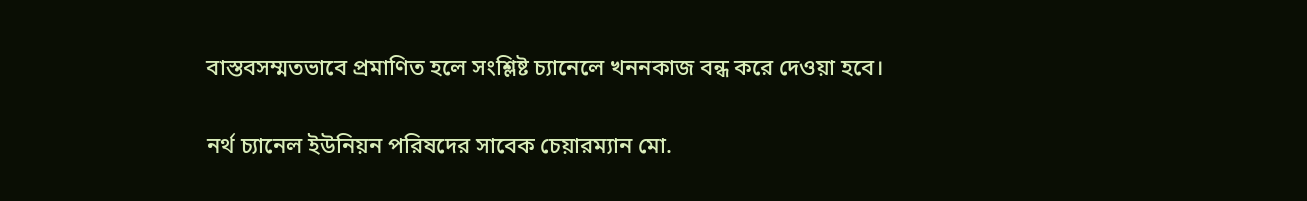বাস্তবসম্মতভাবে প্রমাণিত হলে সংশ্লিষ্ট চ্যানেলে খননকাজ বন্ধ করে দেওয়া হবে।

নর্থ চ্যানেল ইউনিয়ন পরিষদের সাবেক চেয়ারম্যান মো.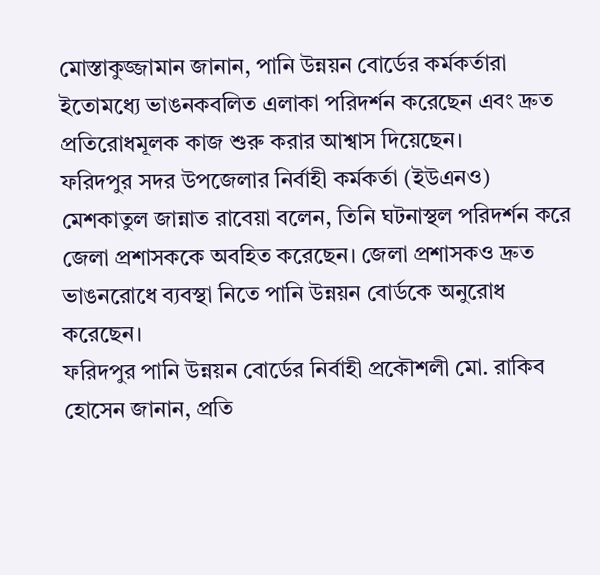মোস্তাকুজ্জামান জানান, পানি উন্নয়ন বোর্ডের কর্মকর্তারা ইতোমধ্যে ভাঙনকবলিত এলাকা পরিদর্শন করেছেন এবং দ্রুত প্রতিরোধমূলক কাজ শুরু করার আশ্বাস দিয়েছেন।
ফরিদপুর সদর উপজেলার নির্বাহী কর্মকর্তা (ইউএনও) মেশকাতুল জান্নাত রাবেয়া বলেন, তিনি ঘটনাস্থল পরিদর্শন করে জেলা প্রশাসককে অবহিত করেছেন। জেলা প্রশাসকও দ্রুত ভাঙনরোধে ব্যবস্থা নিতে পানি উন্নয়ন বোর্ডকে অনুরোধ করেছেন।
ফরিদপুর পানি উন্নয়ন বোর্ডের নির্বাহী প্রকৌশলী মো. রাকিব হোসেন জানান, প্রতি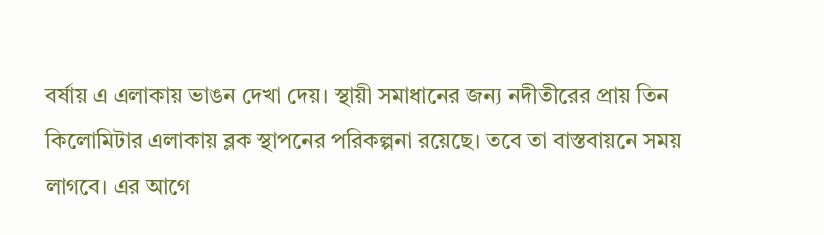বর্ষায় এ এলাকায় ভাঙন দেখা দেয়। স্থায়ী সমাধানের জন্য নদীতীরের প্রায় তিন কিলোমিটার এলাকায় ব্লক স্থাপনের পরিকল্পনা রয়েছে। তবে তা বাস্তবায়নে সময় লাগবে। এর আগে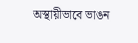অস্থায়ীভাবে ভাঙন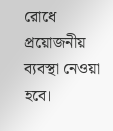রোধে প্রয়োজনীয় ব্যবস্থা নেওয়া হবে।